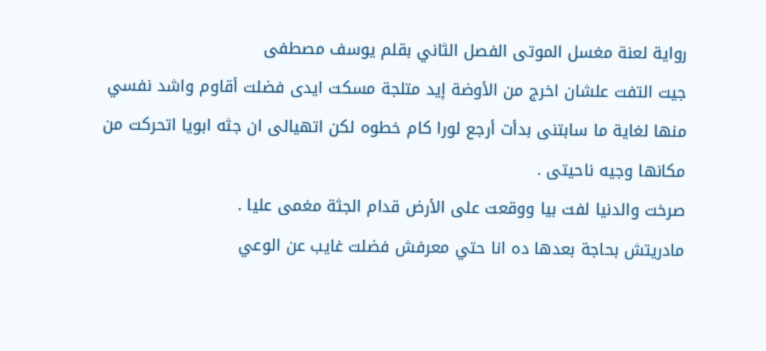رواية لعنة مغسل الموتى الفصل الثاني بقلم يوسف مصطفى
جيت التفت علشان اخرج من الأوضة إيد متلجة مسكت ايدى فضلت أقاوم واشد نفسي منها لغاية ما سابتنى بدأت أرجع لورا كام خطوه لكن اتهيالى ان جثه ابويا اتحركت من مكانها وجيه ناحيتى .
صرخت والدنيا لفت بيا ووقعت على الأرض قدام الجثة مغمى عليا .
مادريتش بحاجة بعدها ده انا حتي معرفش فضلت غايب عن الوعي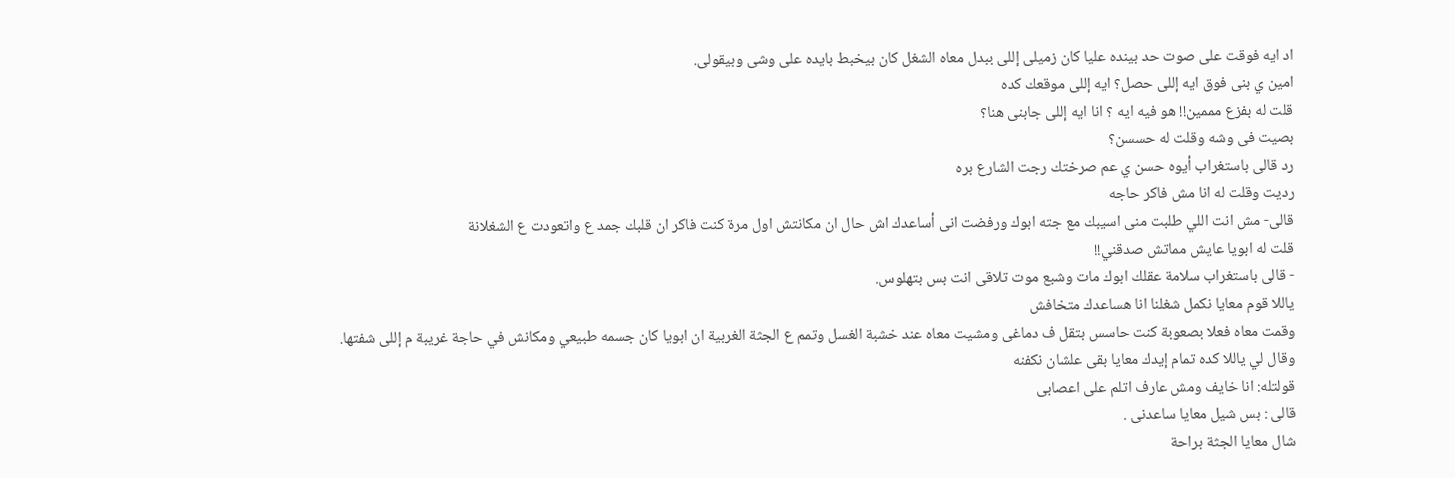اد ايه فوقت على صوت حد بينده عليا كان زميلى إللى ببدل معاه الشغل كان بيخبط بايده على وشى وبيقولى.
امين ي بنى فوق ايه إللى حصل؟ ايه إللى موقعك كده
قلت له بفزع مممين!! هو فيه ايه ؟ انا ايه إللى جابنى هنا؟
بصيت فى وشه وقلت له حسسن؟
رد قالى باستغراب أيوه حسن ي عم صرختك رجت الشارع بره
رديت وقلت له انا مش فاكر حاجه
قالى- مش انت اللي طلبت منى اسيبك مع جته ابوك ورفضت انى أساعدك اش حال ان مكانتش اول مرة كنت فاكر ان قلبك جمد ع واتعودت ع الشغلانة
قلت له ابويا عايش مماتش صدقني!!
- قالى باستغراب سلامة عقلك ابوك مات وشبع موت تلاقى انت بس بتهلوس.
ياللا قوم معايا نكمل شغلنا انا هساعدك متخافش
وقمت معاه فعلا بصعوبة كنت حاسس بتقل ف دماغى ومشيت معاه عند خشبة الغسل وتمم ع الجثة الغربية ان ابويا كان جسمه طبيعي ومكانش في حاجة غريبة م إللى شفتها.
وقال لي ياللا كده تمام إيدك معايا بقى علشان نكفنه
قولتله: انا خايف ومش عارف اتلم على اعصابى
قالى : بس شيل معايا ساعدنى .
شال معايا الجثة براحة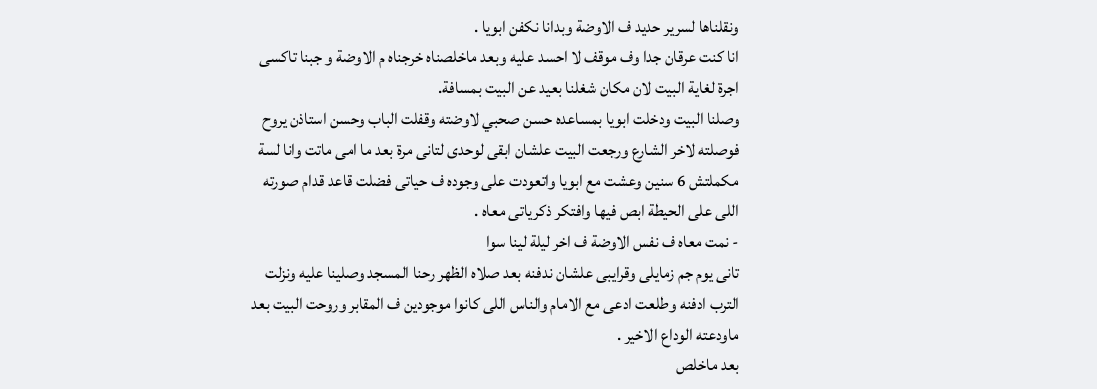ونقلناها لسرير حديد ف الاوضة وبدانا نكفن ابويا .
انا كنت عرقان جدا وف موقف لا احسد عليه وبعد ماخلصناه خرجناه م الاوضة و جبنا تاكسى اجرة لغاية البيت لان مكان شغلنا بعيد عن البيت بمسافة.
وصلنا البيت ودخلت ابويا بمساعده حسن صحبي لاوضته وقفلت الباب وحسن استاذن يروح فوصلته لاخر الشارع ورجعت البيت علشان ابقى لوحدى لتانى مرة بعد ما امى ماتت وانا لسة مكملتش 6 سنين وعشت مع ابويا واتعودت على وجوده ف حياتى فضلت قاعد قدام صورته اللى على الحيطة ابص فيها وافتكر ذكرياتى معاه .
- نمت معاه ف نفس الاوضة ف اخر ليلة لينا سوا
تانى يوم جم زمايلى وقرايبى علشان ندفنه بعد صلاه الظهر رحنا المسجد وصلينا عليه ونزلت الترب ادفنه وطلعت ادعى مع الامام والناس اللى كانوا موجودين ف المقابر وروحت البيت بعد ماودعته الوداع الاخير .
بعد ماخلص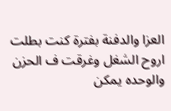العزا والدفنة بفترة كنت بطلت اروح الشغل وغرقت ف الحزن والوحده يمكن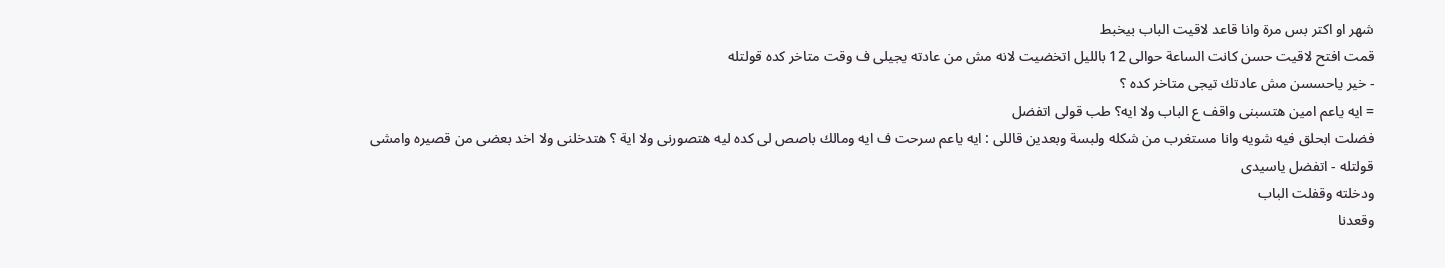شهر او اكتر بس مرة وانا قاعد لاقيت الباب بيخبط
قمت افتح لاقيت حسن كانت الساعة حوالى 12 بالليل اتخضيت لانه مش من عادته يجيلى ف وقت متاخر كده قولتله
- خير ياحسسن مش عادتك تيجى متاخر كده ؟
= ايه ياعم امين هتسبنى واقف ع الباب ولا ايه؟ طب قولى اتفضل
فضلت ابحلق فيه شويه وانا مستغرب من شكله ولبسة وبعدين قاللى : ايه ياعم سرحت ف ايه ومالك باصص لى كده ليه هتصورنى ولا اية ؟ هتدخلنى ولا اخد بعضى من قصيره وامشى
قولتله - اتفضل ياسيدى
ودخلته وقفلت الباب
وقعدنا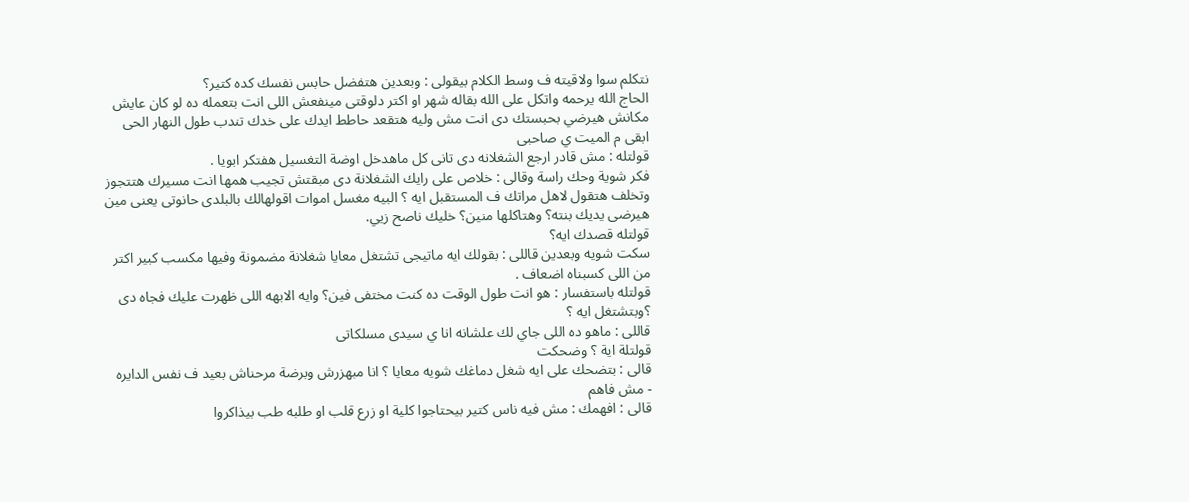نتكلم سوا ولاقيته ف وسط الكلام بيقولى : وبعدين هتفضل حابس نفسك كده كتير؟
الحاج الله يرحمه واتكل على الله بقاله شهر او اكتر دلوقتى مينفعش اللى انت بتعمله ده لو كان عايش مكانش هيرضي بحبستك دى انت مش وليه هتقعد حاطط ايدك على خدك تندب طول النهار الحى ابقى م الميت ي صاحبى
قولتله : مش قادر ارجع الشغلانه دى تانى كل ماهدخل اوضة التغسيل هفتكر ابويا .
فكر شوية وحك راسة وقالى : خلاص على رايك الشغلانة دى مبقتش تجيب همها انت مسيرك هتتجوز وتخلف هتقول لاهل مراتك ف المستقبل ايه ؟ البيه مغسل اموات اقولهالك بالبلدى حانوتى يعنى مين هيرضى يديك بنته؟ وهتاكلها منين؟ خليك ناصح زيي.
قولتله قصدك ايه؟
سكت شويه وبعدين قاللى : بقولك ايه ماتيجى تشتغل معايا شغلانة مضمونة وفيها مكسب كبير اكتر من اللى كسبناه اضعاف .
قولتله باستفسار : هو انت طول الوقت ده كنت مختفى فين؟ وايه الابهه اللى ظهرت عليك فجاه دى ؟وبتشتغل ايه ؟
قاللى : ماهو ده اللى جاي لك علشانه انا ي سيدى مسلكاتى
قولتلة اية ؟ وضحكت
قالى : بتضحك على ايه شغل دماغك شويه معايا ؟ انا مبهزرش وبرضة مرحناش بعيد ف نفس الدايره
- مش فاهم
قالى : افهمك : مش فيه ناس كتير بيحتاجوا كلية او زرع قلب او طلبه طب بيذاكروا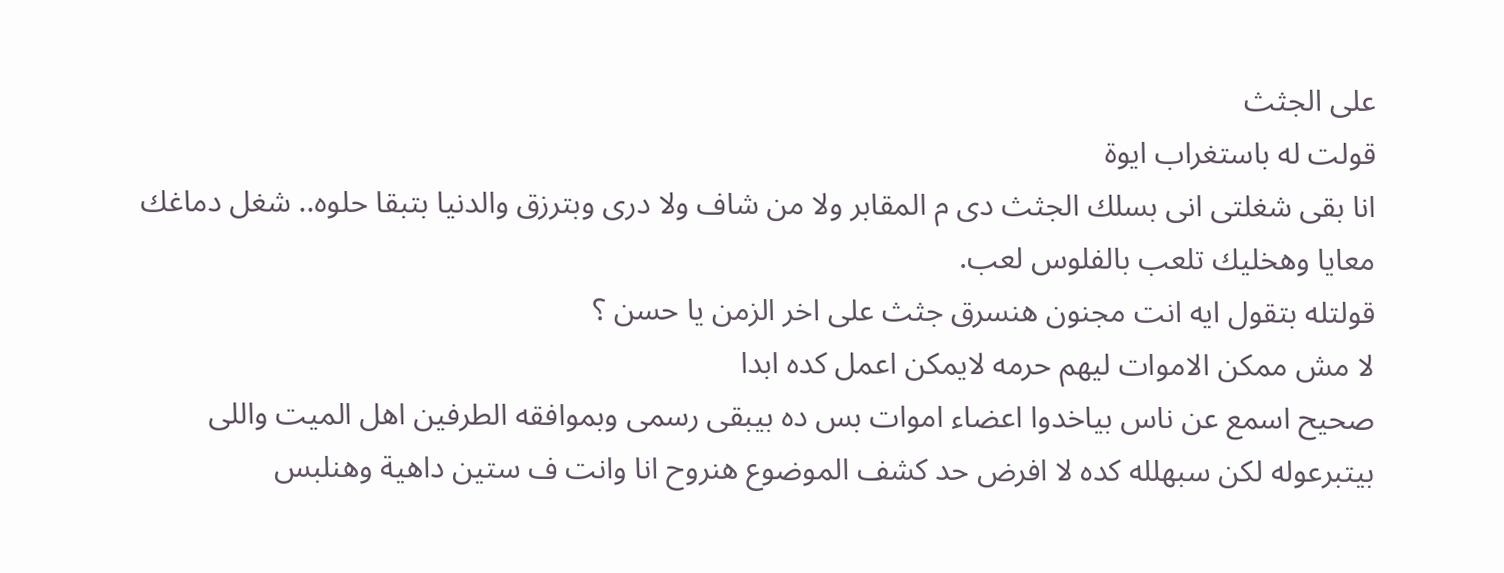على الجثث
قولت له باستغراب ايوة
انا بقى شغلتى انى بسلك الجثث دى م المقابر ولا من شاف ولا درى وبترزق والدنيا بتبقا حلوه.. شغل دماغك معايا وهخليك تلعب بالفلوس لعب.
قولتله بتقول ايه انت مجنون هنسرق جثث على اخر الزمن يا حسن ؟
لا مش ممكن الاموات ليهم حرمه لايمكن اعمل كده ابدا
صحيح اسمع عن ناس بياخدوا اعضاء اموات بس ده بيبقى رسمى وبموافقه الطرفين اهل الميت واللى بيتبرعوله لكن سبهلله كده لا افرض حد كشف الموضوع هنروح انا وانت ف ستين داهية وهنلبس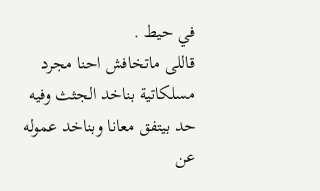في حيط .
قاللى ماتخافش احنا مجرد مسلكاتية بناخد الجثث وفيه حد بيتفق معانا وبناخد عموله عن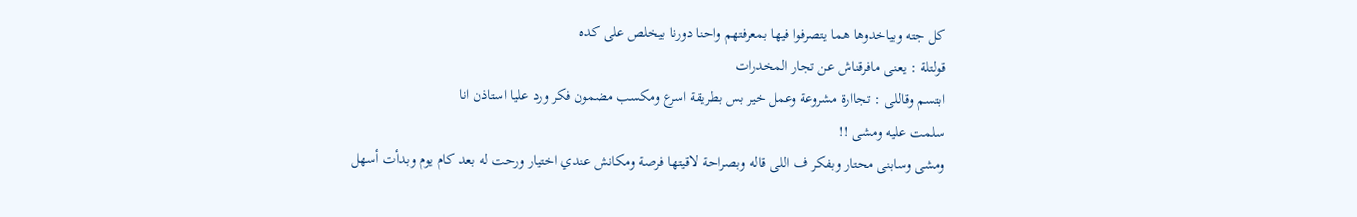كل جته وبياخدوها هما يتصرفوا فيها بمعرفتهم واحنا دورنا بيخلص على كده
قولتلة : يعنى مافرقناش عن تجار المخدرات
ابتسم وقاللى : تجاارة مشروعة وعمل خير بس بطريقة اسرع ومكسب مضمون فكر ورد عليا استاذن انا
سلمت عليه ومشى !!
ومشى وسابنى محتار وبفكر ف اللى قاله وبصراحة لاقيتها فرصة ومكانش عندي اختيار ورحت له بعد كام يوم وبدأت أسهل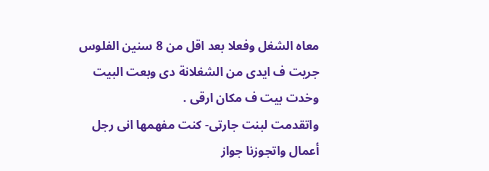معاه الشغل وفعلا بعد اقل من 8 سنين الفلوس جريت ف ايدى من الشغلانة دى وبعت البيت وخدت بيت ف مكان ارقى .
واتقدمت لبنت جارتى- كنت مفهمها انى رجل أعمال واتجوزنا جواز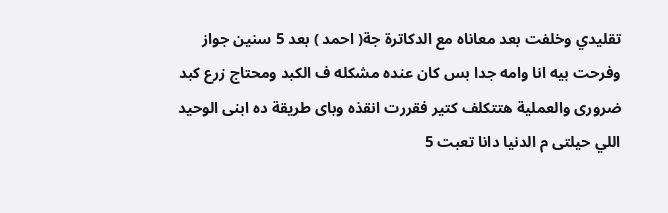تقليدي وخلفت بعد معاناه مع الدكاترة جة( احمد ) بعد 5 سنين جواز وفرحت بيه انا وامه جدا بس كان عنده مشكله ف الكبد ومحتاج زرع كبد ضرورى والعملية هتتكلف كتير فقررت انقذه وباى طريقة ده ابنى الوحيد اللي حيلتى م الدنيا دانا تعبت 5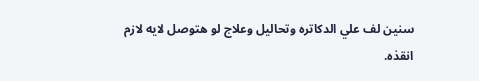سنين لف علي الدكاتره وتحاليل وعلاج لو هتوصل لايه لازم انقذه.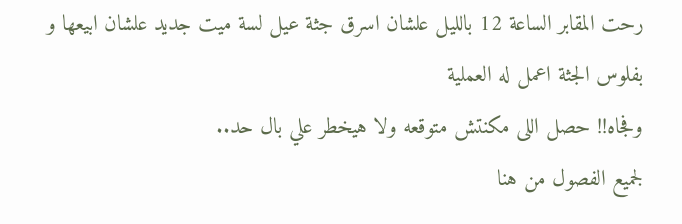رحت المقابر الساعة 12 بالليل علشان اسرق جثة عيل لسة ميت جديد علشان ابيعها و بفلوس الجثة اعمل له العملية
وفجاه!! حصل اللى مكنتش متوقعه ولا هيخطر علي بال حد..
لجميع الفصول من هنا